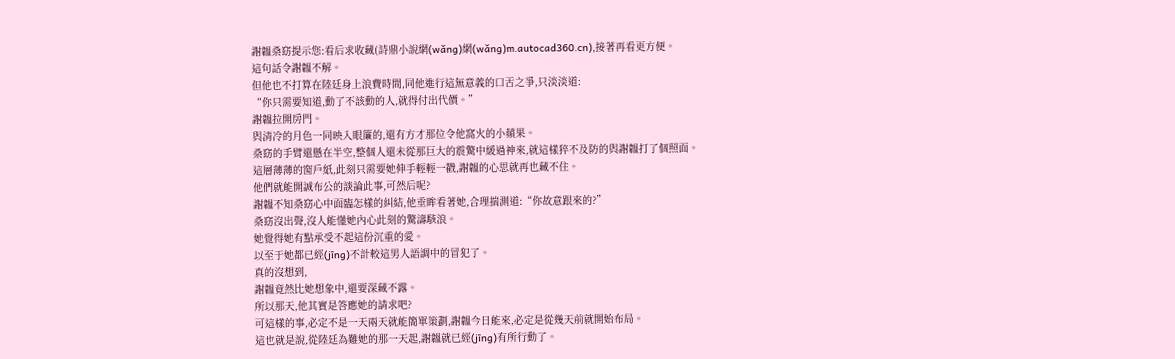謝韞桑窈提示您:看后求收藏(詩鼎小說網(wǎng)網(wǎng)m.autocad360.cn),接著再看更方便。
這句話令謝韞不解。
但他也不打算在陸廷身上浪費時間,同他進行這無意義的口舌之爭,只淡淡道:
“你只需要知道,動了不該動的人,就得付出代價。”
謝韞拉開房門。
與清冷的月色一同映入眼簾的,還有方才那位令他窩火的小蘋果。
桑窈的手臂還懸在半空,整個人還未從那巨大的震驚中緩過神來,就這樣猝不及防的與謝韞打了個照面。
這層薄薄的窗戶紙,此刻只需要她伸手輕輕一戳,謝韞的心思就再也藏不住。
他們就能開誠布公的談論此事,可然后呢?
謝韞不知桑窈心中面臨怎樣的糾結,他垂眸看著她,合理揣測道:“你故意跟來的?”
桑窈沒出聲,沒人能懂她內心此刻的驚濤駭浪。
她覺得她有點承受不起這份沉重的愛。
以至于她都已經(jīng)不計較這男人語調中的冒犯了。
真的沒想到,
謝韞竟然比她想象中,還要深藏不露。
所以那天,他其實是答應她的請求吧?
可這樣的事,必定不是一天兩天就能簡單策劃,謝韞今日能來,必定是從幾天前就開始布局。
這也就是說,從陸廷為難她的那一天起,謝韞就已經(jīng)有所行動了。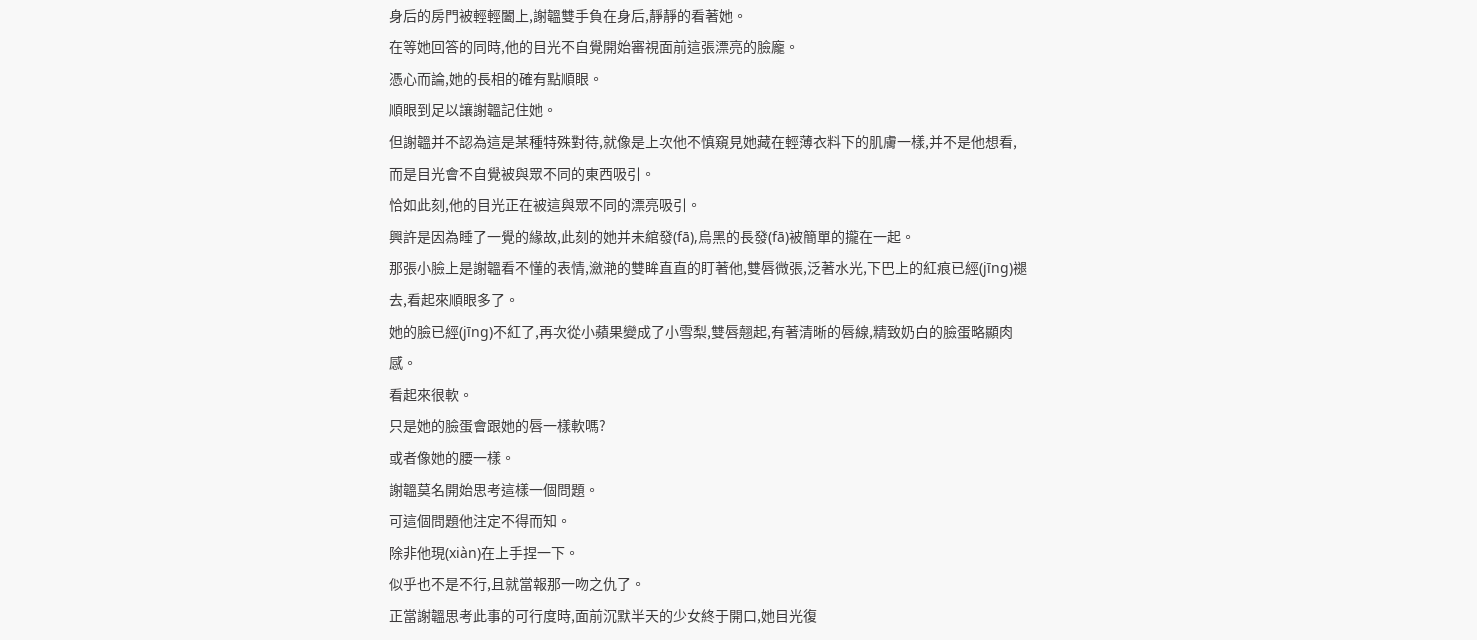身后的房門被輕輕闔上,謝韞雙手負在身后,靜靜的看著她。
在等她回答的同時,他的目光不自覺開始審視面前這張漂亮的臉龐。
憑心而論,她的長相的確有點順眼。
順眼到足以讓謝韞記住她。
但謝韞并不認為這是某種特殊對待,就像是上次他不慎窺見她藏在輕薄衣料下的肌膚一樣,并不是他想看,而是目光會不自覺被與眾不同的東西吸引。
恰如此刻,他的目光正在被這與眾不同的漂亮吸引。
興許是因為睡了一覺的緣故,此刻的她并未綰發(fā),烏黑的長發(fā)被簡單的攏在一起。
那張小臉上是謝韞看不懂的表情,瀲滟的雙眸直直的盯著他,雙唇微張,泛著水光,下巴上的紅痕已經(jīng)褪去,看起來順眼多了。
她的臉已經(jīng)不紅了,再次從小蘋果變成了小雪梨,雙唇翹起,有著清晰的唇線,精致奶白的臉蛋略顯肉感。
看起來很軟。
只是她的臉蛋會跟她的唇一樣軟嗎?
或者像她的腰一樣。
謝韞莫名開始思考這樣一個問題。
可這個問題他注定不得而知。
除非他現(xiàn)在上手捏一下。
似乎也不是不行,且就當報那一吻之仇了。
正當謝韞思考此事的可行度時,面前沉默半天的少女終于開口,她目光復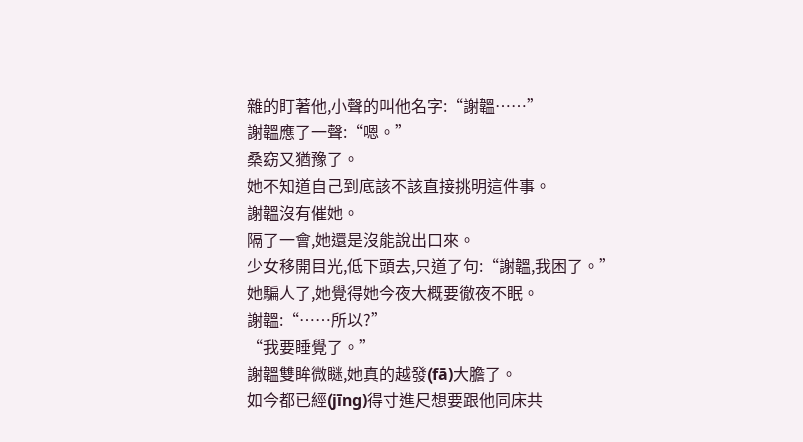雜的盯著他,小聲的叫他名字:“謝韞……”
謝韞應了一聲:“嗯。”
桑窈又猶豫了。
她不知道自己到底該不該直接挑明這件事。
謝韞沒有催她。
隔了一會,她還是沒能說出口來。
少女移開目光,低下頭去,只道了句:“謝韞,我困了。”
她騙人了,她覺得她今夜大概要徹夜不眠。
謝韞:“……所以?”
“我要睡覺了。”
謝韞雙眸微瞇,她真的越發(fā)大膽了。
如今都已經(jīng)得寸進尺想要跟他同床共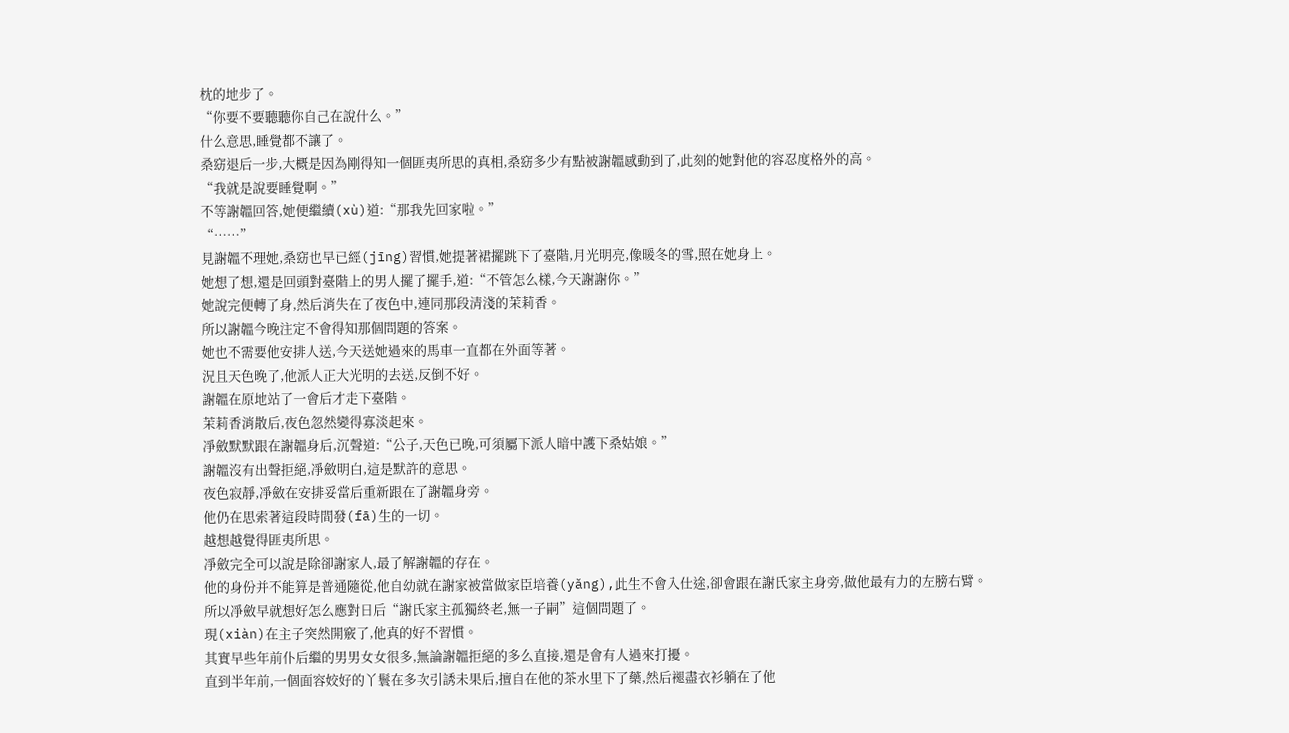枕的地步了。
“你要不要聽聽你自己在說什么。”
什么意思,睡覺都不讓了。
桑窈退后一步,大概是因為剛得知一個匪夷所思的真相,桑窈多少有點被謝韞感動到了,此刻的她對他的容忍度格外的高。
“我就是說要睡覺啊。”
不等謝韞回答,她便繼續(xù)道:“那我先回家啦。”
“……”
見謝韞不理她,桑窈也早已經(jīng)習慣,她提著裙擺跳下了臺階,月光明亮,像暖冬的雪,照在她身上。
她想了想,還是回頭對臺階上的男人擺了擺手,道:“不管怎么樣,今天謝謝你。”
她說完便轉了身,然后消失在了夜色中,連同那段清淺的茉莉香。
所以謝韞今晚注定不會得知那個問題的答案。
她也不需要他安排人送,今天送她過來的馬車一直都在外面等著。
況且天色晚了,他派人正大光明的去送,反倒不好。
謝韞在原地站了一會后才走下臺階。
茉莉香消散后,夜色忽然變得寡淡起來。
凈斂默默跟在謝韞身后,沉聲道:“公子,天色已晚,可須屬下派人暗中護下桑姑娘。”
謝韞沒有出聲拒絕,凈斂明白,這是默許的意思。
夜色寂靜,凈斂在安排妥當后重新跟在了謝韞身旁。
他仍在思索著這段時間發(fā)生的一切。
越想越覺得匪夷所思。
凈斂完全可以說是除卻謝家人,最了解謝韞的存在。
他的身份并不能算是普通隨從,他自幼就在謝家被當做家臣培養(yǎng),此生不會入仕途,卻會跟在謝氏家主身旁,做他最有力的左膀右臂。
所以凈斂早就想好怎么應對日后“謝氏家主孤獨終老,無一子嗣”這個問題了。
現(xiàn)在主子突然開竅了,他真的好不習慣。
其實早些年前仆后繼的男男女女很多,無論謝韞拒絕的多么直接,還是會有人過來打擾。
直到半年前,一個面容姣好的丫鬟在多次引誘未果后,擅自在他的茶水里下了藥,然后褪盡衣衫躺在了他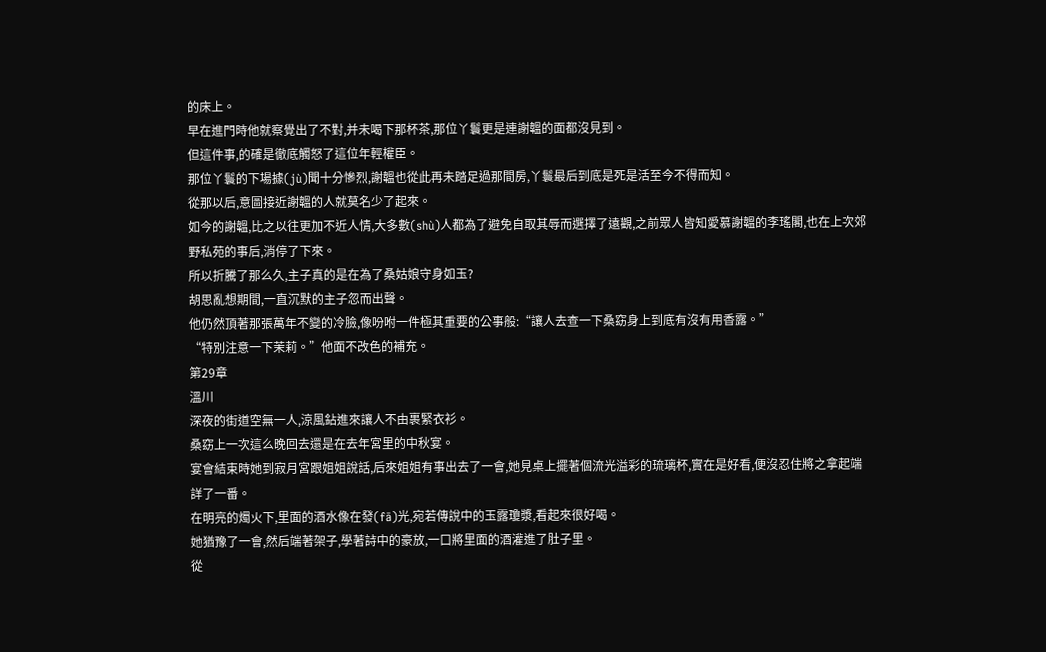的床上。
早在進門時他就察覺出了不對,并未喝下那杯茶,那位丫鬟更是連謝韞的面都沒見到。
但這件事,的確是徹底觸怒了這位年輕權臣。
那位丫鬟的下場據(jù)聞十分慘烈,謝韞也從此再未踏足過那間房,丫鬟最后到底是死是活至今不得而知。
從那以后,意圖接近謝韞的人就莫名少了起來。
如今的謝韞,比之以往更加不近人情,大多數(shù)人都為了避免自取其辱而選擇了遠觀,之前眾人皆知愛慕謝韞的李瑤閣,也在上次郊野私苑的事后,消停了下來。
所以折騰了那么久,主子真的是在為了桑姑娘守身如玉?
胡思亂想期間,一直沉默的主子忽而出聲。
他仍然頂著那張萬年不變的冷臉,像吩咐一件極其重要的公事般:“讓人去查一下桑窈身上到底有沒有用香露。”
“特別注意一下茉莉。”他面不改色的補充。
第29章
溫川
深夜的街道空無一人,涼風鉆進來讓人不由裹緊衣衫。
桑窈上一次這么晚回去還是在去年宮里的中秋宴。
宴會結束時她到寂月宮跟姐姐說話,后來姐姐有事出去了一會,她見桌上擺著個流光溢彩的琉璃杯,實在是好看,便沒忍住將之拿起端詳了一番。
在明亮的燭火下,里面的酒水像在發(fā)光,宛若傳說中的玉露瓊漿,看起來很好喝。
她猶豫了一會,然后端著架子,學著詩中的豪放,一口將里面的酒灌進了肚子里。
從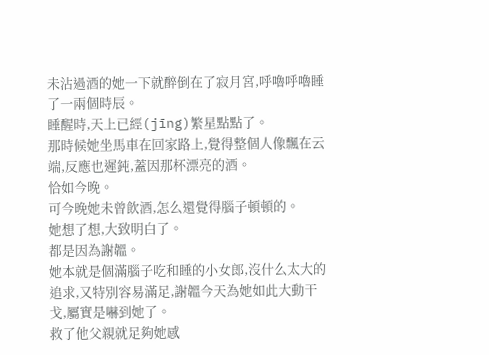未沾過酒的她一下就醉倒在了寂月宮,呼嚕呼嚕睡了一兩個時辰。
睡醒時,天上已經(jīng)繁星點點了。
那時候她坐馬車在回家路上,覺得整個人像飄在云端,反應也遲鈍,蓋因那杯漂亮的酒。
恰如今晚。
可今晚她未曾飲酒,怎么還覺得腦子頓頓的。
她想了想,大致明白了。
都是因為謝韞。
她本就是個滿腦子吃和睡的小女郎,沒什么太大的追求,又特別容易滿足,謝韞今天為她如此大動干戈,屬實是嚇到她了。
救了他父親就足夠她感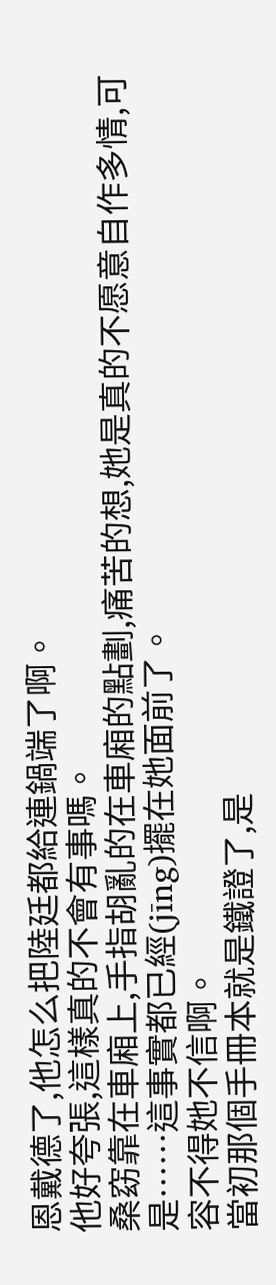恩戴德了,他怎么把陸廷都給連鍋端了啊。
他好夸張,這樣真的不會有事嗎。
桑窈靠在車廂上,手指胡亂的在車廂的點劃,痛苦的想,她是真的不愿意自作多情,可是……這事實都已經(jīng)擺在她面前了。
容不得她不信啊。
當初那個手冊本就是鐵證了,是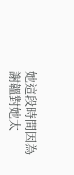她這段時間因為謝韞對她太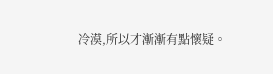冷漠,所以才漸漸有點懷疑。